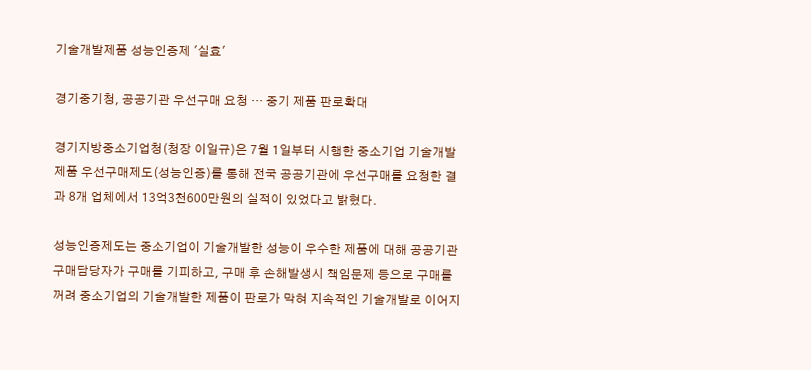기술개발제품 성능인증제 '실효'

경기중기청, 공공기관 우선구매 요청 … 중기 제품 판로확대

경기지방중소기업청(청장 이일규)은 7월 1일부터 시행한 중소기업 기술개발제품 우선구매제도(성능인증)를 통해 전국 공공기관에 우선구매를 요청한 결과 8개 업체에서 13억3천600만원의 실적이 있었다고 밝혔다.

성능인증제도는 중소기업이 기술개발한 성능이 우수한 제품에 대해 공공기관 구매담당자가 구매를 기피하고, 구매 후 손해발생시 책임문제 등으로 구매를 꺼려 중소기업의 기술개발한 제품이 판로가 막혀 지속적인 기술개발로 이어지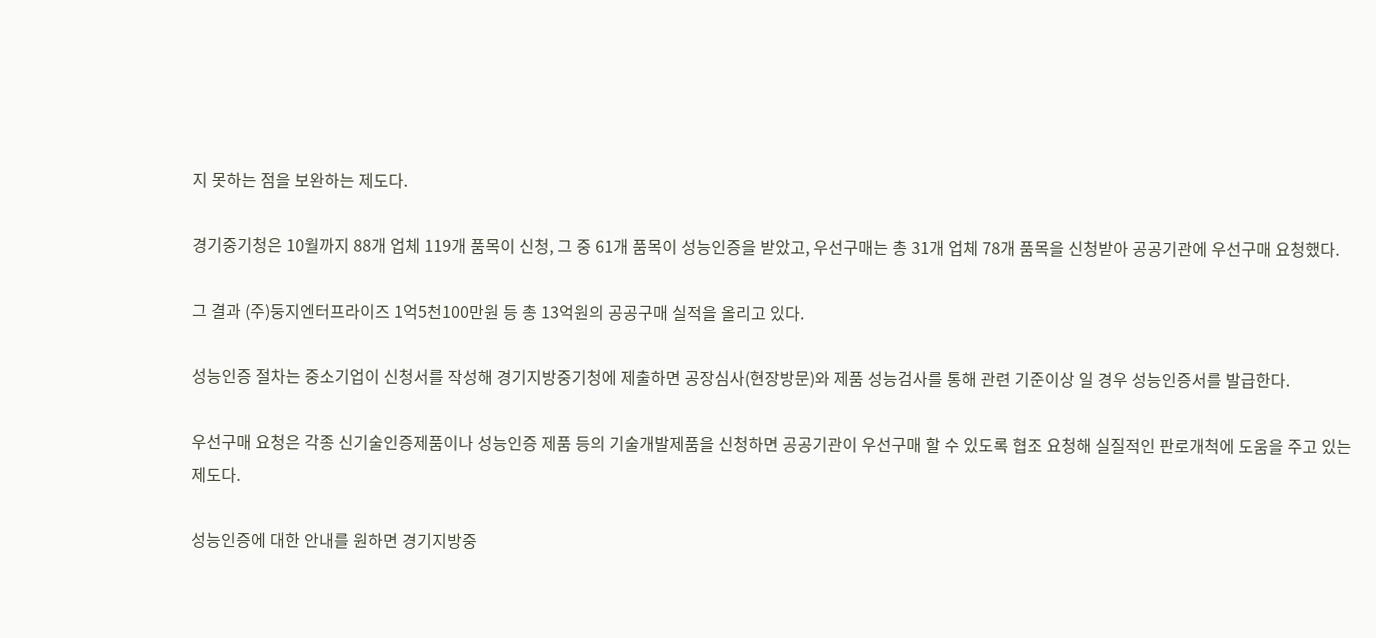지 못하는 점을 보완하는 제도다.

경기중기청은 10월까지 88개 업체 119개 품목이 신청, 그 중 61개 품목이 성능인증을 받았고, 우선구매는 총 31개 업체 78개 품목을 신청받아 공공기관에 우선구매 요청했다.

그 결과 (주)둥지엔터프라이즈 1억5천100만원 등 총 13억원의 공공구매 실적을 올리고 있다.

성능인증 절차는 중소기업이 신청서를 작성해 경기지방중기청에 제출하면 공장심사(현장방문)와 제품 성능검사를 통해 관련 기준이상 일 경우 성능인증서를 발급한다.

우선구매 요청은 각종 신기술인증제품이나 성능인증 제품 등의 기술개발제품을 신청하면 공공기관이 우선구매 할 수 있도록 협조 요청해 실질적인 판로개척에 도움을 주고 있는 제도다.

성능인증에 대한 안내를 원하면 경기지방중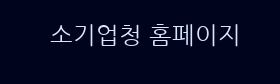소기업청 홈페이지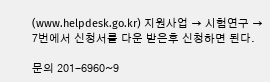(www.helpdesk.go.kr) 지원사업 → 시험연구 → 7번에서 신청서를 다운 받은후 신청하면 된다.

문의 201-6960~9